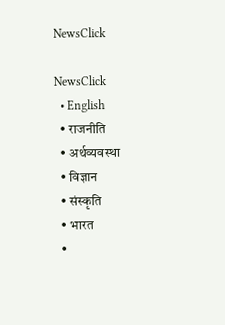NewsClick

NewsClick
  • English
  • राजनीति
  • अर्थव्यवस्था
  • विज्ञान
  • संस्कृति
  • भारत
  •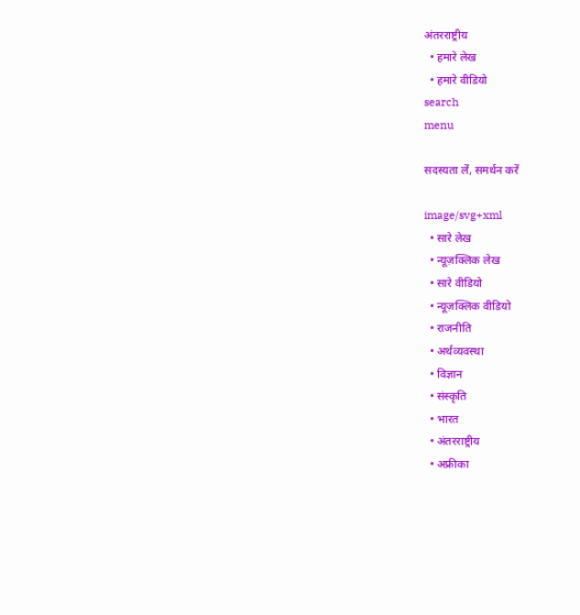अंतरराष्ट्रीय
  • हमारे लेख
  • हमारे वीडियो
search
menu

सदस्यता लें, समर्थन करें

image/svg+xml
  • सारे लेख
  • न्यूज़क्लिक लेख
  • सारे वीडियो
  • न्यूज़क्लिक वीडियो
  • राजनीति
  • अर्थव्यवस्था
  • विज्ञान
  • संस्कृति
  • भारत
  • अंतरराष्ट्रीय
  • अफ्रीका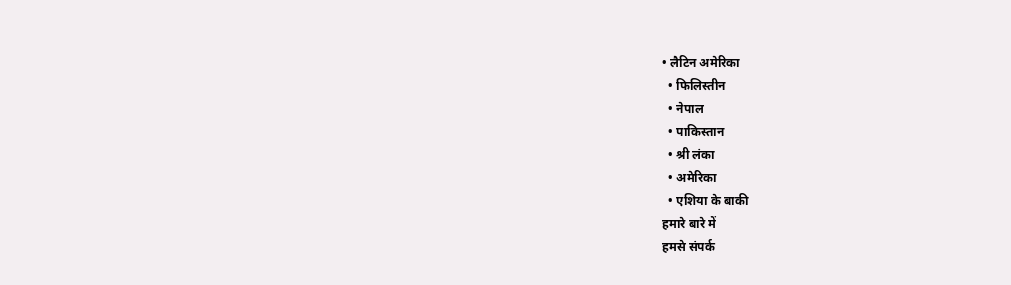• लैटिन अमेरिका
  • फिलिस्तीन
  • नेपाल
  • पाकिस्तान
  • श्री लंका
  • अमेरिका
  • एशिया के बाकी
हमारे बारे में
हमसे संपर्क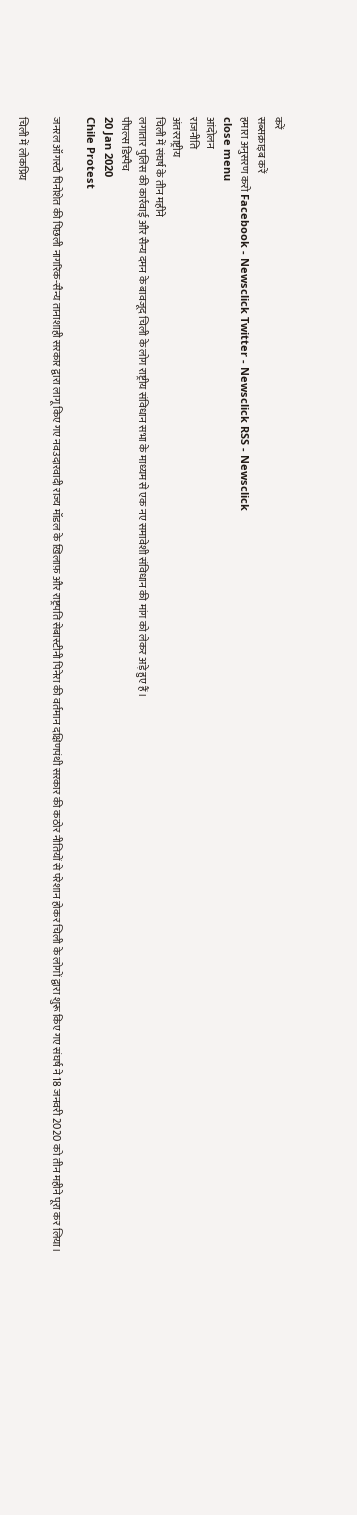करें
सब्सक्राइब करें
हमारा अनुसरण करो Facebook - Newsclick Twitter - Newsclick RSS - Newsclick
close menu
आंदोलन
राजनीति
अंतरराष्ट्रीय
चिली में संघर्ष के तीन महीने
लगातार पुलिस की कार्रवाई और सैन्य दमन के बावजूद चिली के लोग राष्ट्रीय संविधान सभा के माध्यम से एक नए समावेशी संविधान की मांग को लेकर अड़े हुए हैं।
पीपल्स डिस्पैच
20 Jan 2020
Chile Protest

जनरल ऑगस्टो पिनोशेत की पिछली नागरिक-सैन्य तानाशाही सरकार द्वारा लागू किए गए नवउदारवादी राज्य मॉडल के ख़िलाफ़ और राष्ट्रपति सेबास्टीनी पिनेरा की वर्तमान दक्षिणपंथी सरकार की कठोर नीतियों से परेशान होकर चिली के लोगों द्वारा शुरू किए गए संघर्ष ने 18 जनवरी 2020 को तीन महीने पूरा कर लिया।

चिली में लोकप्रिय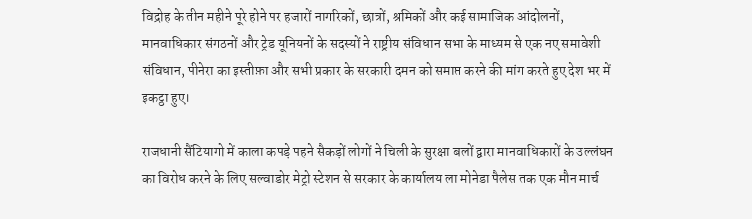विद्रोह के तीन महीने पूरे होने पर हजारों नागरिकों, छात्रों, श्रमिकों और कई सामाजिक आंदोलनों, मानवाधिकार संगठनों और ट्रेड यूनियनों के सदस्यों ने राष्ट्रीय संविधान सभा के माध्यम से एक नए समावेशी संविधान, पीनेरा का इस्तीफ़ा और सभी प्रकार के सरकारी दमन को समाप्त करने की मांग करते हुए देश भर में इकट्ठा हुए।

राजधानी सैंटियागो में काला कपड़े पहने सैकड़ों लोगों ने चिली के सुरक्षा बलों द्वारा मानवाधिकारों के उल्लंघन का विरोध करने के लिए सल्वाडोर मेट्रो स्टेशन से सरकार के कार्यालय ला मोनेडा पैलेस तक एक मौन मार्च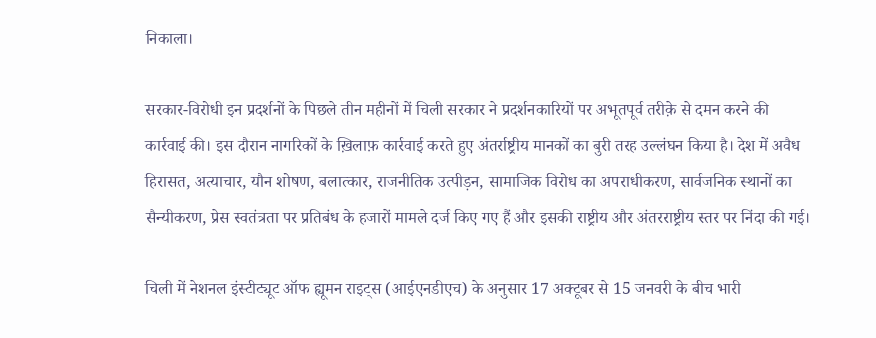निकाला।

सरकार-विरोधी इन प्रदर्शनों के पिछले तीन महीनों में चिली सरकार ने प्रदर्शनकारियों पर अभूतपूर्व तरीक़े से दमन करने की कार्रवाई की। इस दौरान नागरिकों के ख़िलाफ़ कार्रवाई करते हुए अंतर्राष्ट्रीय मानकों का बुरी तरह उल्लंघन किया है। देश में अवैध हिरासत, अत्याचार, यौन शोषण, बलात्कार, राजनीतिक उत्पीड़न, सामाजिक विरोध का अपराधीकरण, सार्वजनिक स्थानों का सैन्यीकरण, प्रेस स्वतंत्रता पर प्रतिबंध के हजारों मामले दर्ज किए गए हैं और इसकी राष्ट्रीय और अंतरराष्ट्रीय स्तर पर निंदा की गई।

चिली में नेशनल इंस्टीट्यूट ऑफ ह्यूमन राइट्स (आईएनडीएच) के अनुसार 17 अक्टूबर से 15 जनवरी के बीच भारी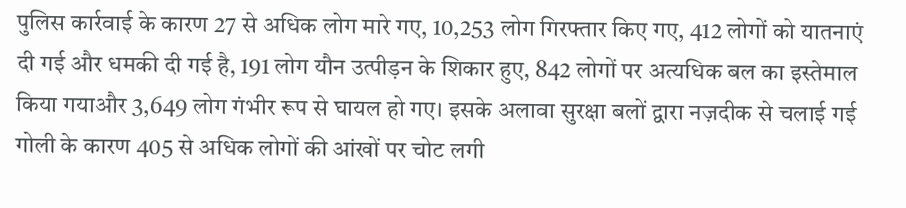पुलिस कार्रवाई के कारण 27 से अधिक लोग मारे गए, 10,253 लोग गिरफ्तार किए गए, 412 लोगों को यातनाएं दी गई और धमकी दी गई है, 191 लोग यौन उत्पीड़न के शिकार हुए, 842 लोगों पर अत्यधिक बल का इस्तेमाल किया गयाऔर 3,649 लोग गंभीर रूप से घायल हो गए। इसके अलावा सुरक्षा बलों द्वारा नज़दीक से चलाई गई गोली के कारण 405 से अधिक लोगों की आंखों पर चोट लगी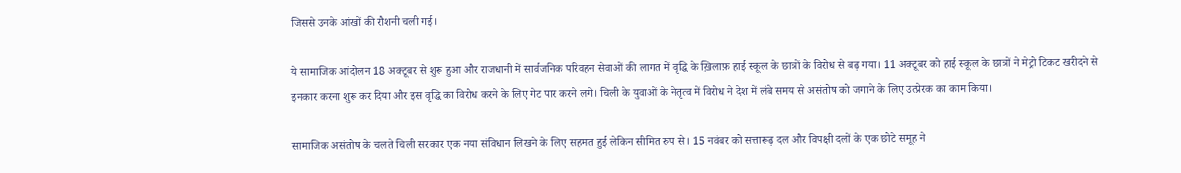जिससे उनके आंखों की रौशनी चली गई।

ये सामाजिक आंदोलन 18 अक्टूबर से शुरू हुआ और राजधानी में सार्वजनिक परिवहन सेवाओं की लागत में वृद्धि के ख़िलाफ़ हाई स्कूल के छात्रों के विरोध से बढ़ गया। 11 अक्टूबर को हाई स्कूल के छात्रों ने मेट्रो टिकट खरीदने से इनकार करना शुरू कर दिया और इस वृद्धि का विरोध करने के लिए गेट पार करने लगे। चिली के युवाओं के नेतृत्व में विरोध ने देश में लंबे समय से असंतोष को जगाने के लिए उत्प्रेरक का काम किया।

सामाजिक असंतोष के चलते चिली सरकार एक नया संविधान लिखने के लिए सहमत हुई लेकिन सीमित रुप से। 15 नवंबर को सत्तारूढ़ दल और विपक्षी दलों के एक छोटे समूह ने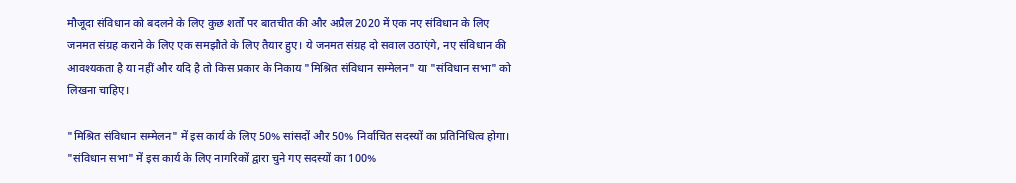मौजूदा संविधान को बदलने के लिए कुछ शर्तों पर बातचीत की और अप्रैल 2020 में एक नए संविधान के लिए जनमत संग्रह कराने के लिए एक समझौते के लिए तैयार हुए। ये जनमत संग्रह दो सवाल उठाएंगे, नए संविधान की आवश्यकता है या नहीं और यदि है तो किस प्रकार के निकाय "मिश्रित संविधान सम्मेलन" या "संविधान सभा" को लिखना चाहिए।

"मिश्रित संविधान सम्मेलन" में इस कार्य के लिए 50% सांसदों और 50% निर्वाचित सदस्यों का प्रतिनिधित्व होगा। "संविधान सभा" में इस कार्य के लिए नागरिकों द्वारा चुने गए सदस्यों का 100%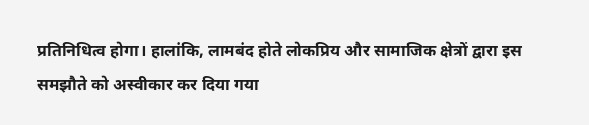प्रतिनिधित्व होगा। हालांकि, लामबंद होते लोकप्रिय और सामाजिक क्षेत्रों द्वारा इस समझौते को अस्वीकार कर दिया गया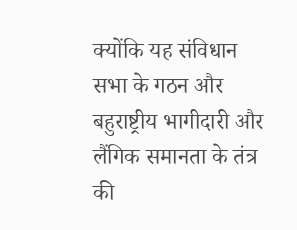क्योंकि यह संविधान सभा के गठन और बहुराष्ट्रीय भागीदारी और लैंगिक समानता के तंत्र की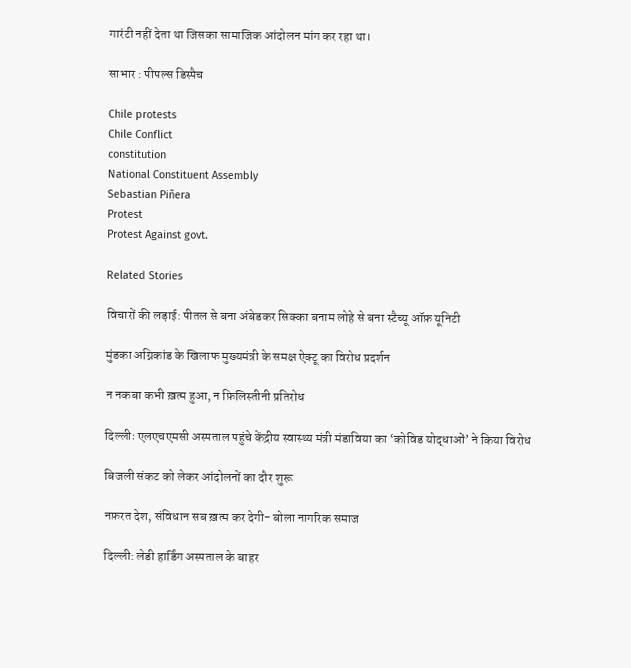गारंटी नहीं देता था जिसका सामाजिक आंदोलन मांग कर रहा था।

साभार : पीपल्स डिस्पैच

Chile protests
Chile Conflict
constitution
National Constituent Assembly
Sebastian Piñera
Protest
Protest Against govt.

Related Stories

विचारों की लड़ाई: पीतल से बना अंबेडकर सिक्का बनाम लोहे से बना स्टैच्यू ऑफ़ यूनिटी

मुंडका अग्निकांड के खिलाफ मुख्यमंत्री के समक्ष ऐक्टू का विरोध प्रदर्शन

न नकबा कभी ख़त्म हुआ, न फ़िलिस्तीनी प्रतिरोध

दिल्लीः एलएचएमसी अस्पताल पहुंचे केंद्रीय स्वास्थ्य मंत्री मंडाविया का ‘कोविड योद्धाओं’ ने किया विरोध

बिजली संकट को लेकर आंदोलनों का दौर शुरू

नफ़रत देश, संविधान सब ख़त्म कर देगी- बोला नागरिक समाज

दिल्ली: लेडी हार्डिंग अस्पताल के बाहर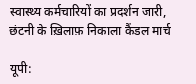स्वास्थ्य कर्मचारियों का प्रदर्शन जारी, छंटनी के ख़िलाफ़ निकाला कैंडल मार्च

यूपी: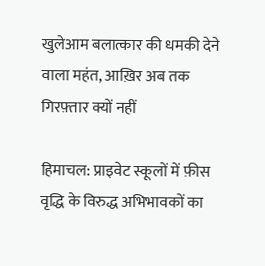खुलेआम बलात्कार की धमकी देने वाला महंत, आख़िर अब तक गिरफ़्तार क्यों नहीं

हिमाचल: प्राइवेट स्कूलों में फ़ीस वृद्धि के विरुद्ध अभिभावकों का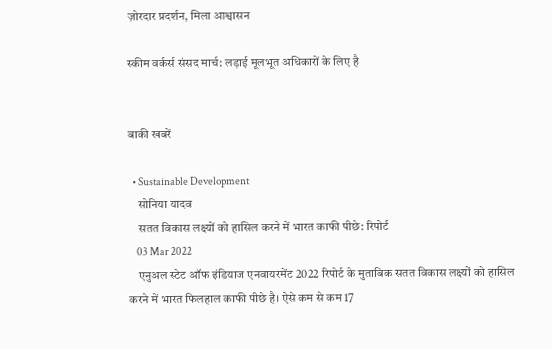ज़ोरदार प्रदर्शन, मिला आश्वासन

स्कीम वर्कर्स संसद मार्च: लड़ाई मूलभूत अधिकारों के लिए है


बाकी खबरें

  • Sustainable Development
    सोनिया यादव
    सतत विकास लक्ष्यों को हासिल करने में भारत काफी पीछे: रिपोर्ट
    03 Mar 2022
    एनुअल स्टेट ऑफ इंडियाज एनवायरमेंट 2022 रिपोर्ट के मुताबिक सतत विकास लक्ष्यों को हासिल करने में भारत फिलहाल काफी पीछे है। ऐसे कम से कम 17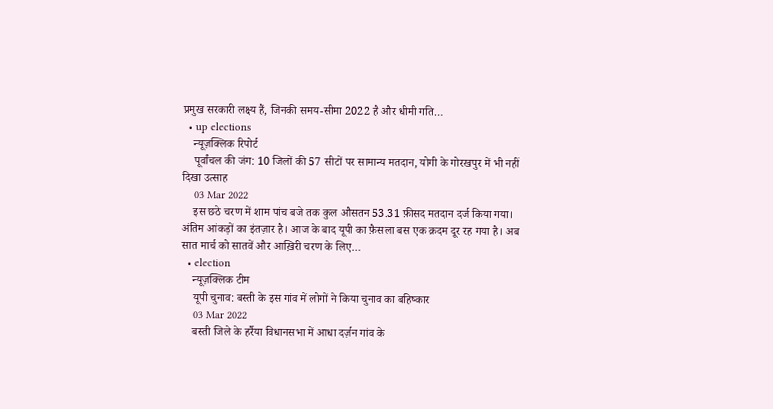प्रमुख सरकारी लक्ष्य हैं, जिनकी समय-सीमा 2022 है और धीमी गति…
  • up elections
    न्यूज़क्लिक रिपोर्ट
    पूर्वांचल की जंग: 10 जिलों की 57 सीटों पर सामान्य मतदान, योगी के गोरखपुर में भी नहीं दिखा उत्साह
    03 Mar 2022
    इस छठे चरण में शाम पांच बजे तक कुल औसतन 53.31 फ़ीसद मतदान दर्ज किया गया। अंतिम आंकड़ों का इंतज़ार है। आज के बाद यूपी का फ़ैसला बस एक क़दम दूर रह गया है। अब सात मार्च को सातवें और आख़िरी चरण के लिए…
  • election
    न्यूज़क्लिक टीम
    यूपी चुनाव: बस्ती के इस गांव में लोगों ने किया चुनाव का बहिष्कार
    03 Mar 2022
    बस्ती जिले के हर्रैया विधानसभा में आधा दर्ज़न गांव के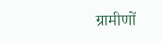ग्रामीणों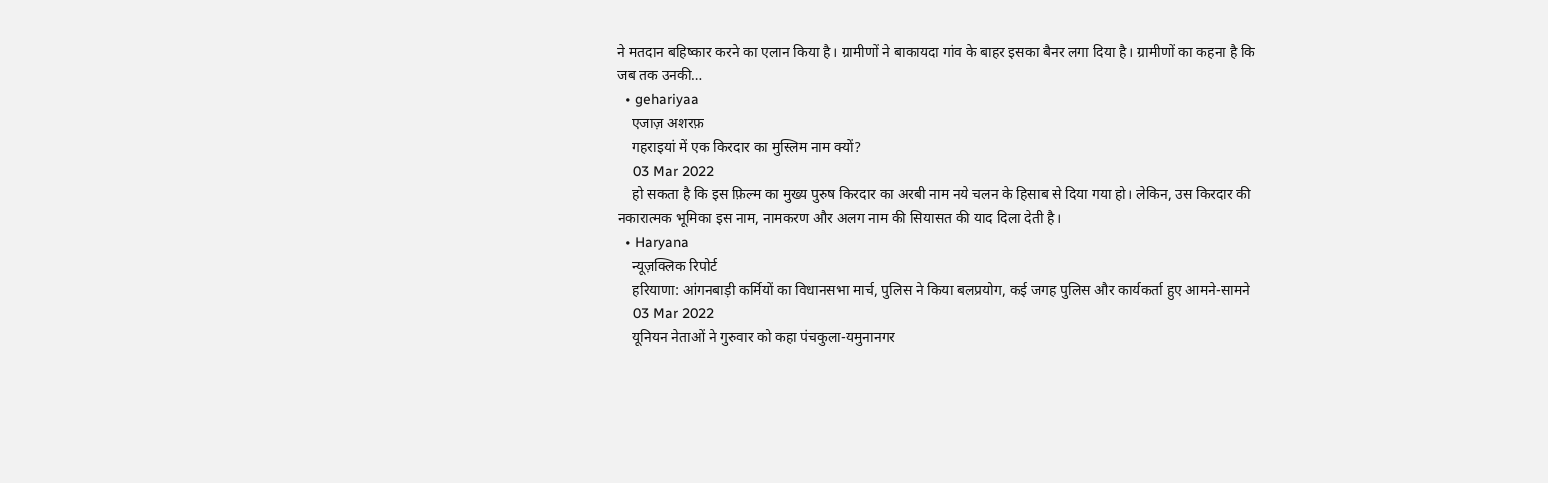ने मतदान बहिष्कार करने का एलान किया है। ग्रामीणों ने बाकायदा गांव के बाहर इसका बैनर लगा दिया है। ग्रामीणों का कहना है कि जब तक उनकी…
  • gehariyaa
    एजाज़ अशरफ़
    गहराइयां में एक किरदार का मुस्लिम नाम क्यों?
    03 Mar 2022
    हो सकता है कि इस फ़िल्म का मुख्य पुरुष किरदार का अरबी नाम नये चलन के हिसाब से दिया गया हो। लेकिन, उस किरदार की नकारात्मक भूमिका इस नाम, नामकरण और अलग नाम की सियासत की याद दिला देती है।
  • Haryana
    न्यूज़क्लिक रिपोर्ट
    हरियाणा: आंगनबाड़ी कर्मियों का विधानसभा मार्च, पुलिस ने किया बलप्रयोग, कई जगह पुलिस और कार्यकर्ता हुए आमने-सामने
    03 Mar 2022
    यूनियन नेताओं ने गुरुवार को कहा पंचकुला-यमुनानगर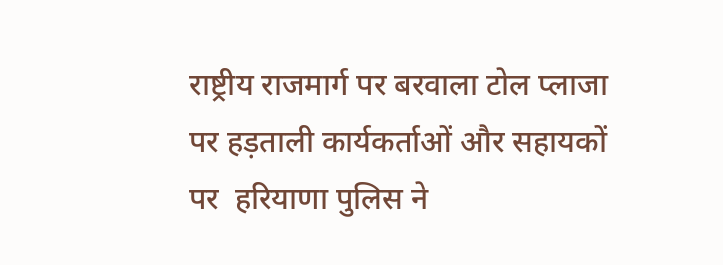राष्ट्रीय राजमार्ग पर बरवाला टोल प्लाजा पर हड़ताली कार्यकर्ताओं और सहायकों पर  हरियाणा पुलिस ने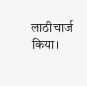लाठीचार्ज  किया।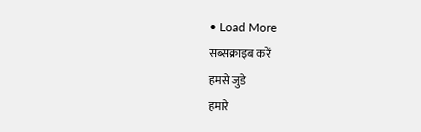• Load More
सब्सक्राइब करें
हमसे जुडे
हमारे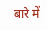बारे में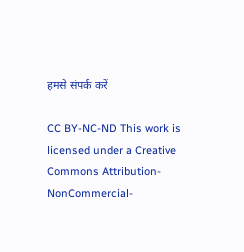हमसे संपर्क करें

CC BY-NC-ND This work is licensed under a Creative Commons Attribution-NonCommercial-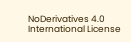NoDerivatives 4.0 International License